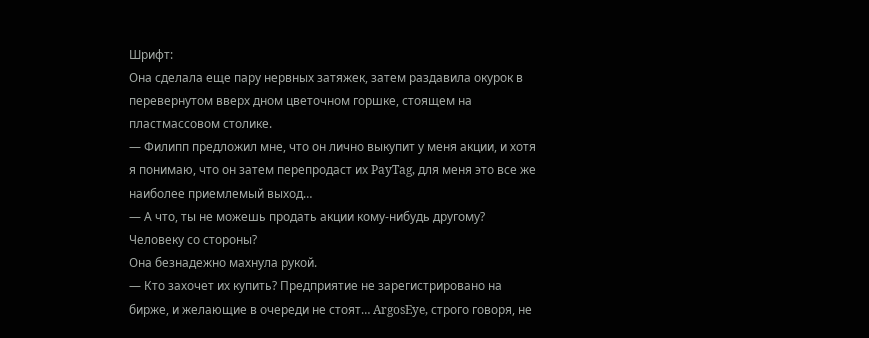Шрифт:
Она сделала еще пару нервных затяжек, затем раздавила окурок в перевернутом вверх дном цветочном горшке, стоящем на пластмассовом столике.
— Филипп предложил мне, что он лично выкупит у меня акции, и хотя я понимаю, что он затем перепродаст их PayTag, для меня это все же наиболее приемлемый выход…
— А что, ты не можешь продать акции кому-нибудь другому? Человеку со стороны?
Она безнадежно махнула рукой.
— Кто захочет их купить? Предприятие не зарегистрировано на бирже, и желающие в очереди не стоят… ArgosEye, строго говоря, не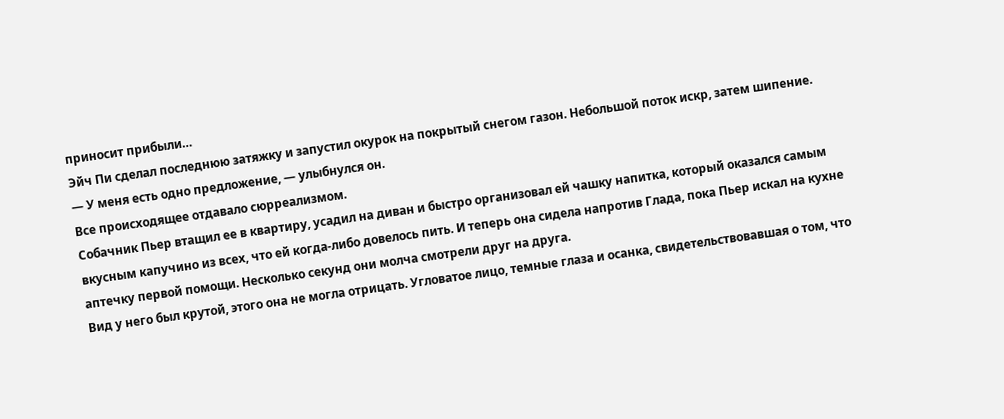приносит прибыли…
Эйч Пи сделал последнюю затяжку и запустил окурок на покрытый снегом газон. Небольшой поток искр, затем шипение.
— У меня есть одно предложение, — улыбнулся он.
Все происходящее отдавало сюрреализмом.
Собачник Пьер втащил ее в квартиру, усадил на диван и быстро организовал ей чашку напитка, который оказался самым вкусным капучино из всех, что ей когда-либо довелось пить. И теперь она сидела напротив Глада, пока Пьер искал на кухне аптечку первой помощи. Несколько секунд они молча смотрели друг на друга.
Вид у него был крутой, этого она не могла отрицать. Угловатое лицо, темные глаза и осанка, свидетельствовавшая о том, что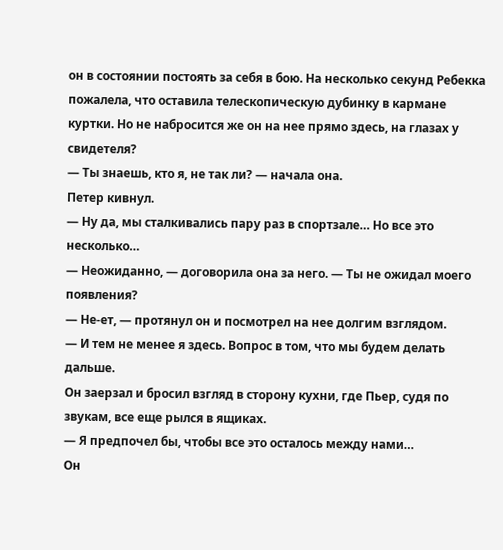он в состоянии постоять за себя в бою. На несколько секунд Ребекка пожалела, что оставила телескопическую дубинку в кармане куртки. Но не набросится же он на нее прямо здесь, на глазах у свидетеля?
— Ты знаешь, кто я, не так ли? — начала она.
Петер кивнул.
— Ну да, мы сталкивались пару раз в спортзале… Но все это несколько…
— Неожиданно, — договорила она за него. — Ты не ожидал моего появления?
— Не-ет, — протянул он и посмотрел на нее долгим взглядом.
— И тем не менее я здесь. Вопрос в том, что мы будем делать дальше.
Он заерзал и бросил взгляд в сторону кухни, где Пьер, судя по звукам, все еще рылся в ящиках.
— Я предпочел бы, чтобы все это осталось между нами…
Он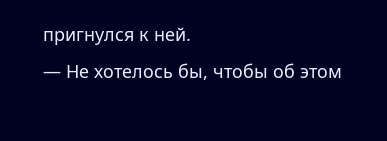пригнулся к ней.
— Не хотелось бы, чтобы об этом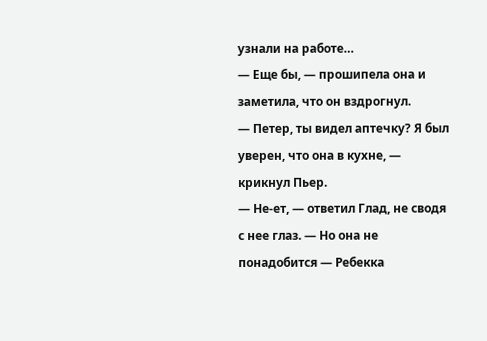узнали на работе…
— Еще бы, — прошипела она и заметила, что он вздрогнул.
— Петер, ты видел аптечку? Я был уверен, что она в кухне, — крикнул Пьер.
— Не-ет, — ответил Глад, не сводя с нее глаз. — Но она не понадобится — Ребекка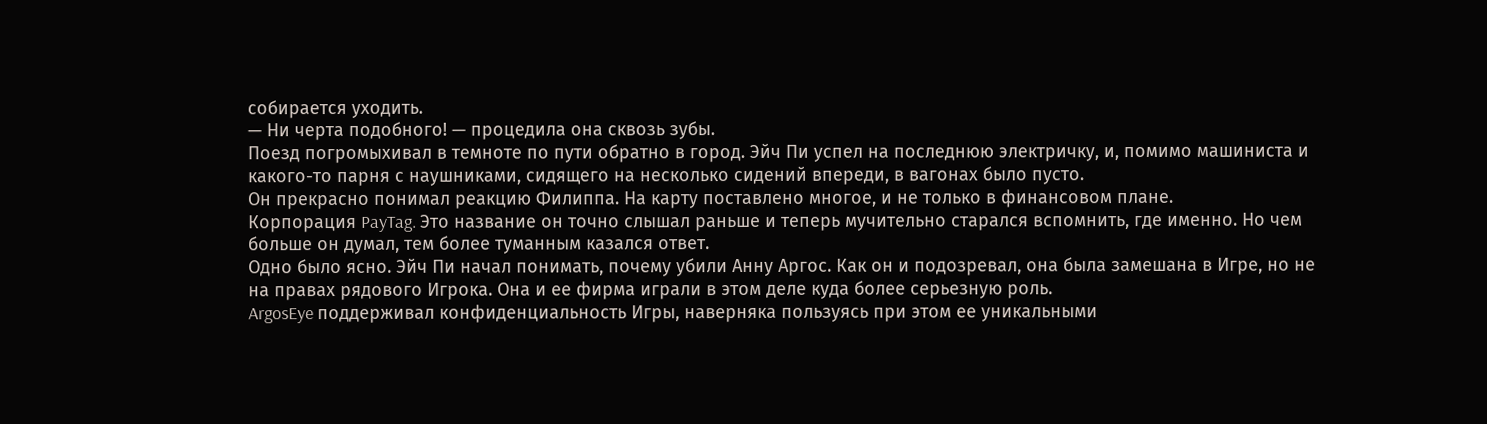собирается уходить.
— Ни черта подобного! — процедила она сквозь зубы.
Поезд погромыхивал в темноте по пути обратно в город. Эйч Пи успел на последнюю электричку, и, помимо машиниста и какого-то парня с наушниками, сидящего на несколько сидений впереди, в вагонах было пусто.
Он прекрасно понимал реакцию Филиппа. На карту поставлено многое, и не только в финансовом плане.
Корпорация PayTag. Это название он точно слышал раньше и теперь мучительно старался вспомнить, где именно. Но чем больше он думал, тем более туманным казался ответ.
Одно было ясно. Эйч Пи начал понимать, почему убили Анну Аргос. Как он и подозревал, она была замешана в Игре, но не на правах рядового Игрока. Она и ее фирма играли в этом деле куда более серьезную роль.
ArgosEye поддерживал конфиденциальность Игры, наверняка пользуясь при этом ее уникальными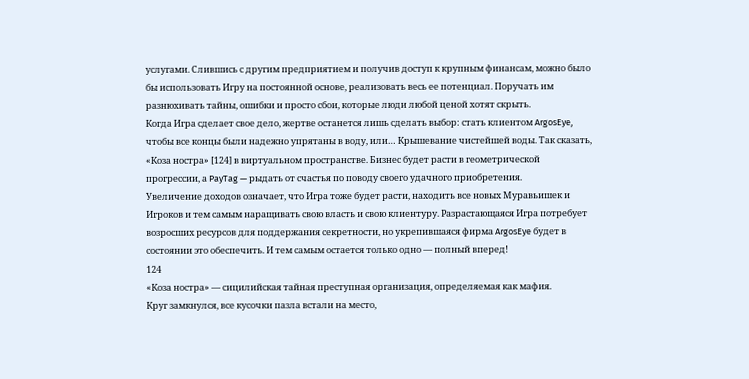услугами. Слившись с другим предприятием и получив доступ к крупным финансам, можно было бы использовать Игру на постоянной основе, реализовать весь ее потенциал. Поручать им разнюхивать тайны, ошибки и просто сбои, которые люди любой ценой хотят скрыть.
Когда Игра сделает свое дело, жертве останется лишь сделать выбор: стать клиентом ArgosEye, чтобы все концы были надежно упрятаны в воду, или… Крышевание чистейшей воды. Так сказать, «Коза ностра» [124] в виртуальном пространстве. Бизнес будет расти в геометрической прогрессии, а PayTag — рыдать от счастья по поводу своего удачного приобретения.
Увеличение доходов означает, что Игра тоже будет расти, находить все новых Муравьишек и Игроков и тем самым наращивать свою власть и свою клиентуру. Разрастающаяся Игра потребует возросших ресурсов для поддержания секретности, но укрепившаяся фирма ArgosEye будет в состоянии это обеспечить. И тем самым остается только одно — полный вперед!
124
«Коза ностра» — сицилийская тайная преступная организация, определяемая как мафия.
Круг замкнулся, все кусочки пазла встали на место,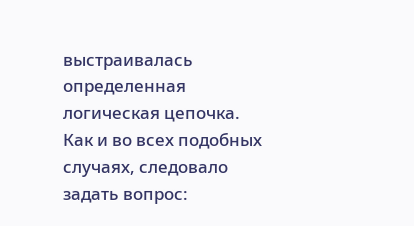выстраивалась определенная логическая цепочка.
Как и во всех подобных случаях, следовало задать вопрос: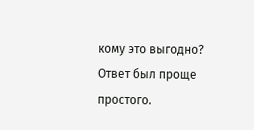кому это выгодно?
Ответ был проще простого.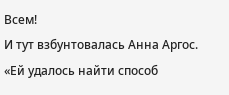Всем!
И тут взбунтовалась Анна Аргос.
«Ей удалось найти способ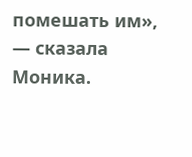помешать им», — сказала Моника.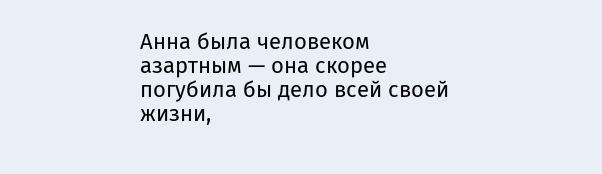Анна была человеком азартным — она скорее погубила бы дело всей своей жизни,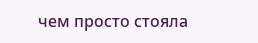чем просто стояла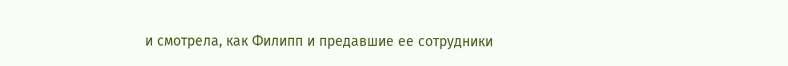и смотрела, как Филипп и предавшие ее сотрудники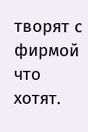творят с фирмой что хотят.